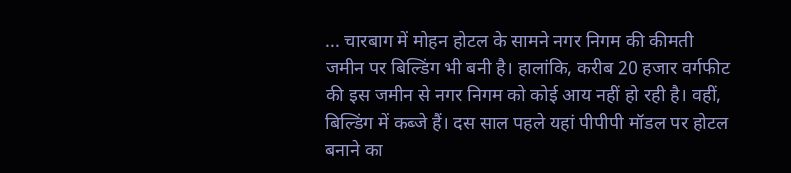... चारबाग में मोहन होटल के सामने नगर निगम की कीमती जमीन पर बिल्डिंग भी बनी है। हालांकि, करीब 20 हजार वर्गफीट की इस जमीन से नगर निगम को कोई आय नहीं हो रही है। वहीं, बिल्डिंग में कब्जे हैं। दस साल पहले यहां पीपीपी मॉडल पर होटल बनाने का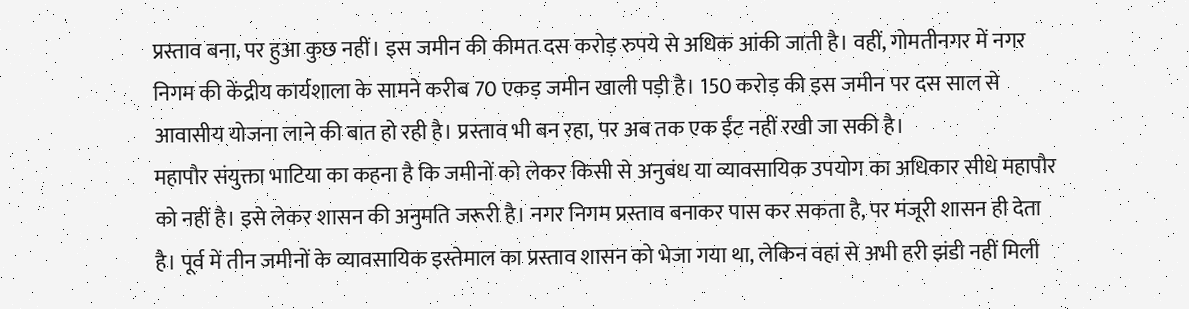प्रस्ताव बना, पर हुआ कुछ नहीं। इस जमीन की कीमत दस करोड़ रुपये से अधिक आंकी जाती है। वहीं, गोमतीनगर में नगर निगम की केंद्रीय कार्यशाला के सामने करीब 70 एकड़ जमीन खाली पड़ी है। 150 करोड़ की इस जमीन पर दस साल से आवासीय योजना लाने की बात हो रही है। प्रस्ताव भी बन रहा, पर अब तक एक ईंट नहीं रखी जा सकी है।
महापौर संयुक्ता भाटिया का कहना है कि जमीनों को लेकर किसी से अनुबंध या व्यावसायिक उपयोग का अधिकार सीधे महापौर को नहीं है। इसे लेकर शासन की अनुमति जरूरी है। नगर निगम प्रस्ताव बनाकर पास कर सकता है, पर मंजूरी शासन ही देता है। पूर्व में तीन जमीनों के व्यावसायिक इस्तेमाल का प्रस्ताव शासन को भेजा गया था, लेकिन वहां से अभी हरी झंडी नहीं मिली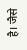है। जैसे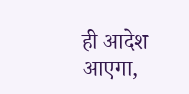ही आदेश आएगा,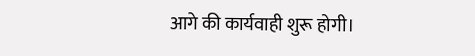आगे की कार्यवाही शुरू होगी।